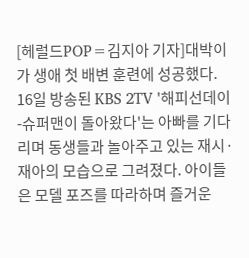[헤럴드POP=김지아 기자]대박이가 생애 첫 배변 훈련에 성공했다.
16일 방송된 KBS 2TV '해피선데이-슈퍼맨이 돌아왔다'는 아빠를 기다리며 동생들과 놀아주고 있는 재시·재아의 모습으로 그려졌다. 아이들은 모델 포즈를 따라하며 즐거운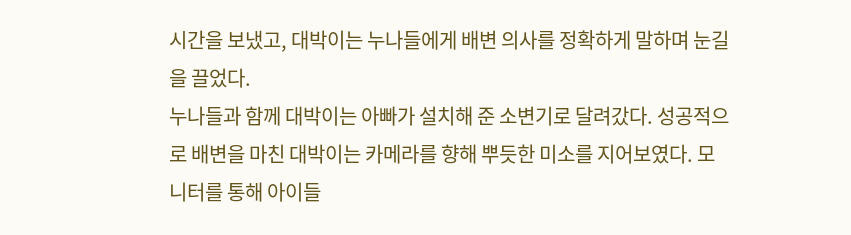시간을 보냈고, 대박이는 누나들에게 배변 의사를 정확하게 말하며 눈길을 끌었다.
누나들과 함께 대박이는 아빠가 설치해 준 소변기로 달려갔다. 성공적으로 배변을 마친 대박이는 카메라를 향해 뿌듯한 미소를 지어보였다. 모니터를 통해 아이들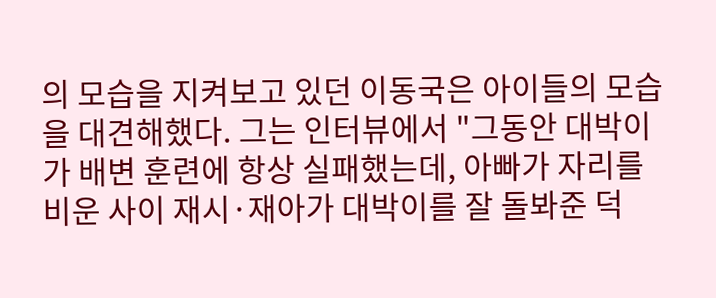의 모습을 지켜보고 있던 이동국은 아이들의 모습을 대견해했다. 그는 인터뷰에서 "그동안 대박이가 배변 훈련에 항상 실패했는데, 아빠가 자리를 비운 사이 재시·재아가 대박이를 잘 돌봐준 덕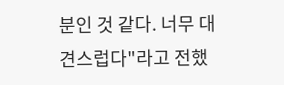분인 것 같다. 너무 대견스럽다"라고 전했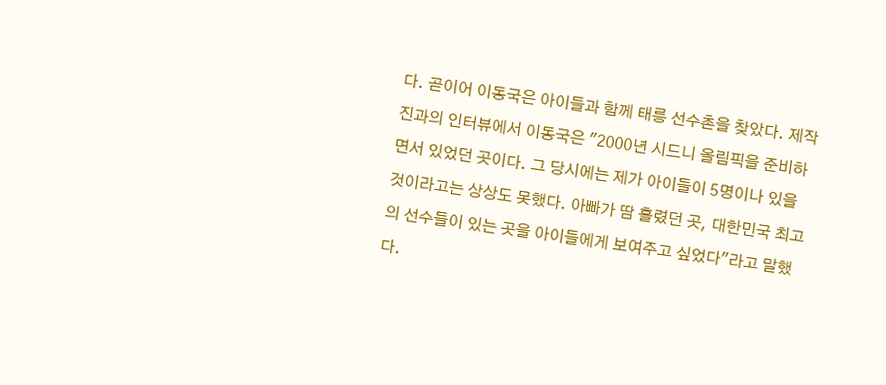다. 곧이어 이동국은 아이들과 함께 태릉 선수촌을 찾았다. 제작진과의 인터뷰에서 이동국은 "2000년 시드니 올림픽을 준비하면서 있었던 곳이다. 그 당시에는 제가 아이들이 5명이나 있을 것이라고는 상상도 못했다. 아빠가 땀 흘렸던 곳, 대한민국 최고의 선수들이 있는 곳을 아이들에게 보여주고 싶었다"라고 말했다.